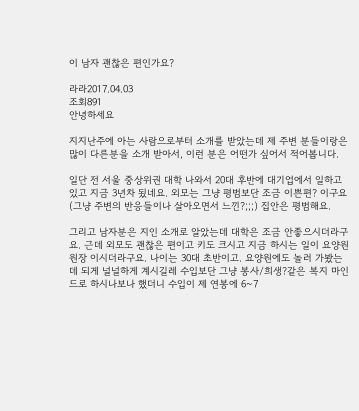이 남자 괜찮은 편인가요?

라라2017.04.03
조회891
안녕하세요

지지난주에 아는 사람으로부터 소개를 받았는데 제 주변 분들이랑은 많이 다른분을 소개 받아서, 이런 분은 어떤가 싶어서 적어봅니다.

일단 전 서울 중상위권 대학 나와서 20대 후반에 대기업에서 일하고 있고 지금 3년차 됬네요. 외모는 그냥 평범보단 조금 이쁜편? 이구요(그냥 주변의 반응들이나 살아오면서 느낀?;;;) 집안은 평범해요.

그리고 남자분은 지인 소개로 알았는데 대학은 조금 안좋으시더라구요. 근데 외모도 괜찮은 편이고 키도 크시고 지금 하시는 일이 요양원 원장 이시더라구요. 나이는 30대 초반이고. 요양원에도 놀러 가봤는데 되게 널널하게 계시길레 수입보단 그냥 봉사/희생?같은 복지 마인드로 하시나보나 했더니 수입이 제 연봉에 6~7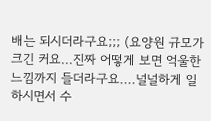배는 되시더라구요;;; (요양원 규모가 크긴 커요...진짜 어떻게 보면 억울한 느낌까지 들더라구요....널널하게 일하시면서 수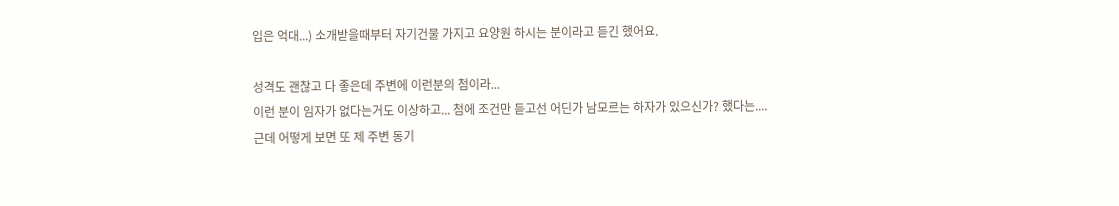입은 억대...) 소개받을때부터 자기건물 가지고 요양원 하시는 분이라고 듣긴 했어요.

성격도 괜찮고 다 좋은데 주변에 이런분의 첨이라...
이런 분이 임자가 없다는거도 이상하고... 첨에 조건만 듣고선 어딘가 남모르는 하자가 있으신가? 했다는....
근데 어떻게 보면 또 제 주변 동기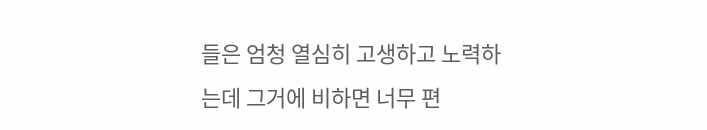들은 엄청 열심히 고생하고 노력하는데 그거에 비하면 너무 편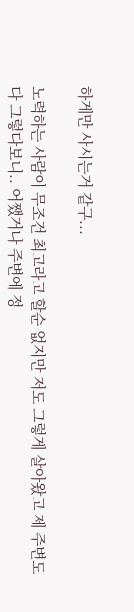하게만 사시는거 같구...

노력하는 사람이 무조건 최고라고 할순 없지만 저도 그렇게 살아왔고 제 주변도 다 그렇다보니.. 어쨌거나 주변에 정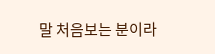말 처음보는 분이라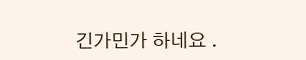긴가민가 하네요 .